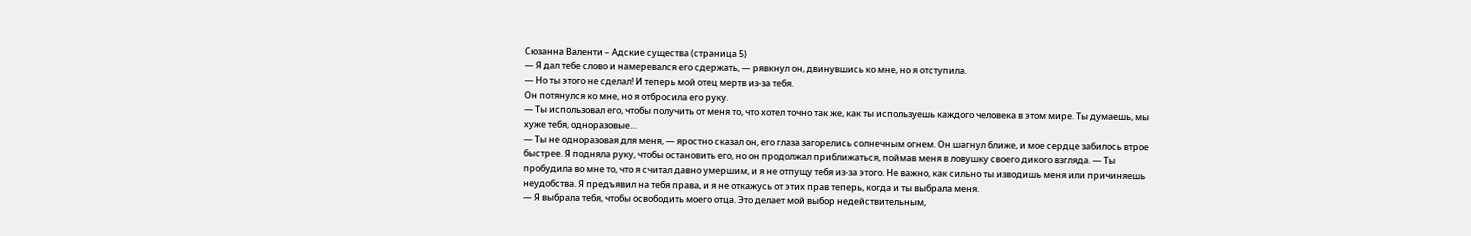Сюзанна Валенти – Адские существа (страница 5)
— Я дал тебе слово и намеревался его сдержать, — рявкнул он, двинувшись ко мне, но я отступила.
— Но ты этого не сделал! И теперь мой отец мертв из-за тебя.
Он потянулся ко мне, но я отбросила его руку.
— Ты использовал его, чтобы получить от меня то, что хотел точно так же, как ты используешь каждого человека в этом мире. Ты думаешь, мы хуже тебя, одноразовые…
— Ты не одноразовая для меня, — яростно сказал он, его глаза загорелись солнечным огнем. Он шагнул ближе, и мое сердце забилось втрое быстрее. Я подняла руку, чтобы остановить его, но он продолжал приближаться, поймав меня в ловушку своего дикого взгляда. — Ты пробудила во мне то, что я считал давно умершим, и я не отпущу тебя из-за этого. Не важно, как сильно ты изводишь меня или причиняешь неудобства. Я предъявил на тебя права, и я не откажусь от этих прав теперь, когда и ты выбрала меня.
— Я выбрала тебя, чтобы освободить моего отца. Это делает мой выбор недействительным,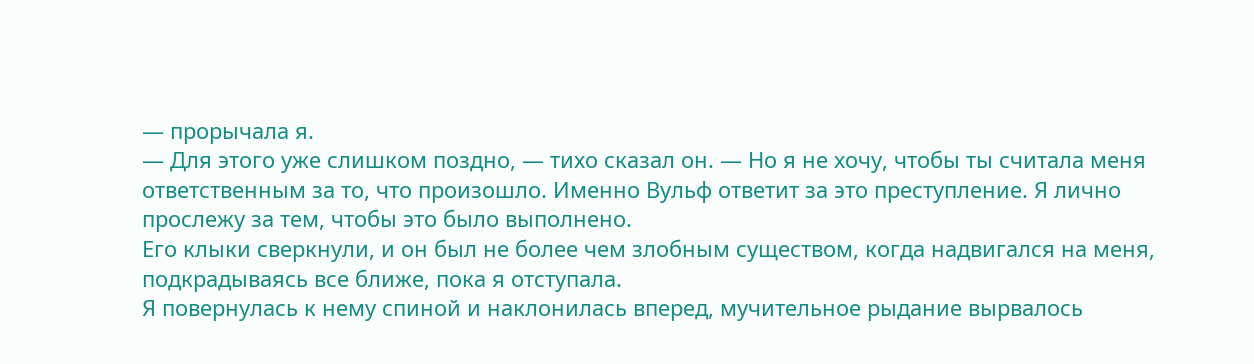— прорычала я.
— Для этого уже слишком поздно, — тихо сказал он. — Но я не хочу, чтобы ты считала меня ответственным за то, что произошло. Именно Вульф ответит за это преступление. Я лично прослежу за тем, чтобы это было выполнено.
Его клыки сверкнули, и он был не более чем злобным существом, когда надвигался на меня, подкрадываясь все ближе, пока я отступала.
Я повернулась к нему спиной и наклонилась вперед, мучительное рыдание вырвалось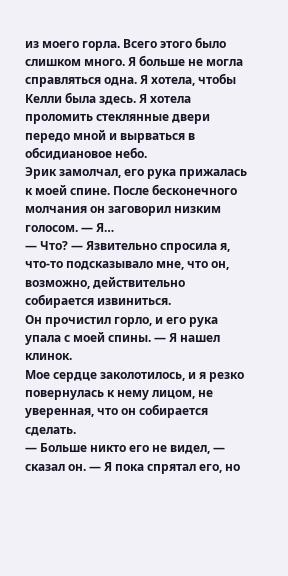из моего горла. Всего этого было слишком много. Я больше не могла справляться одна. Я хотела, чтобы Келли была здесь. Я хотела проломить стеклянные двери передо мной и вырваться в обсидиановое небо.
Эрик замолчал, его рука прижалась к моей спине. После бесконечного молчания он заговорил низким голосом. — Я…
— Что? — Язвительно спросила я, что-то подсказывало мне, что он, возможно, действительно собирается извиниться.
Он прочистил горло, и его рука упала с моей спины. — Я нашел клинок.
Мое сердце заколотилось, и я резко повернулась к нему лицом, не уверенная, что он собирается сделать.
— Больше никто его не видел, — сказал он. — Я пока спрятал его, но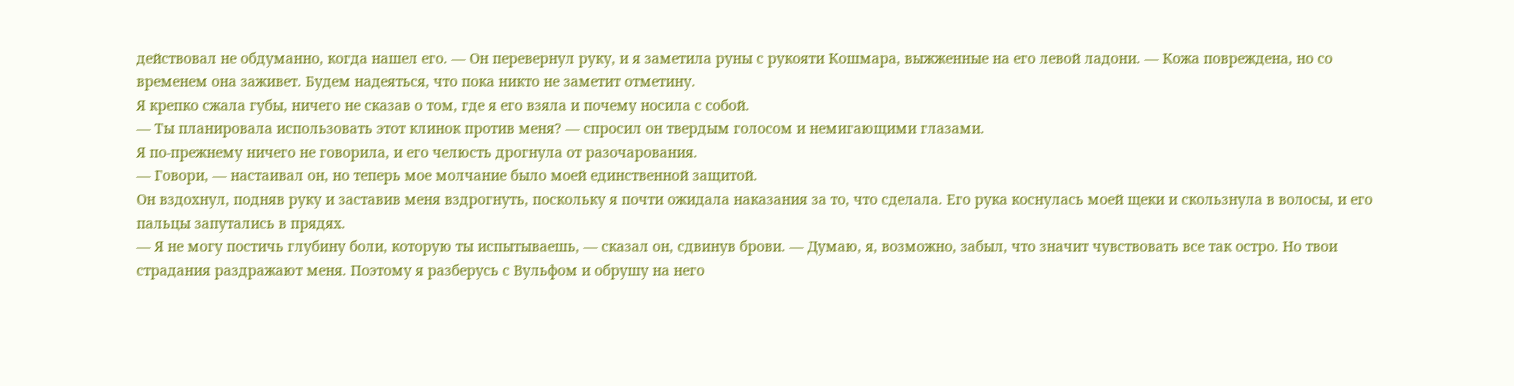действовал не обдуманно, когда нашел его. — Он перевернул руку, и я заметила руны с рукояти Кошмара, выжженные на его левой ладони. — Кожа повреждена, но со временем она заживет. Будем надеяться, что пока никто не заметит отметину.
Я крепко сжала губы, ничего не сказав о том, где я его взяла и почему носила с собой.
— Ты планировала использовать этот клинок против меня? — спросил он твердым голосом и немигающими глазами.
Я по-прежнему ничего не говорила, и его челюсть дрогнула от разочарования.
— Говори, — настаивал он, но теперь мое молчание было моей единственной защитой.
Он вздохнул, подняв руку и заставив меня вздрогнуть, поскольку я почти ожидала наказания за то, что сделала. Его рука коснулась моей щеки и скользнула в волосы, и его пальцы запутались в прядях.
— Я не могу постичь глубину боли, которую ты испытываешь, — сказал он, сдвинув брови. — Думаю, я, возможно, забыл, что значит чувствовать все так остро. Но твои страдания раздражают меня. Поэтому я разберусь с Вульфом и обрушу на него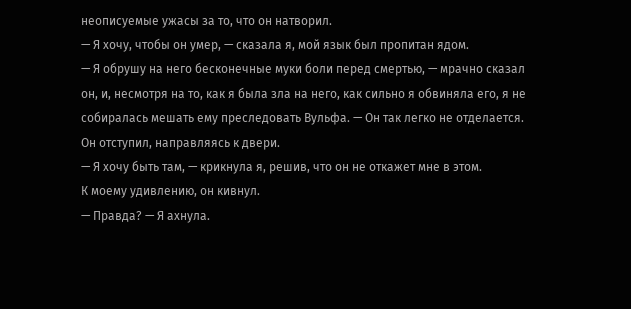неописуемые ужасы за то, что он натворил.
— Я хочу, чтобы он умер, — сказала я, мой язык был пропитан ядом.
— Я обрушу на него бесконечные муки боли перед смертью, — мрачно сказал он, и, несмотря на то, как я была зла на него, как сильно я обвиняла его, я не собиралась мешать ему преследовать Вульфа. — Он так легко не отделается.
Он отступил, направляясь к двери.
— Я хочу быть там, — крикнула я, решив, что он не откажет мне в этом.
К моему удивлению, он кивнул.
— Правда? — Я ахнула.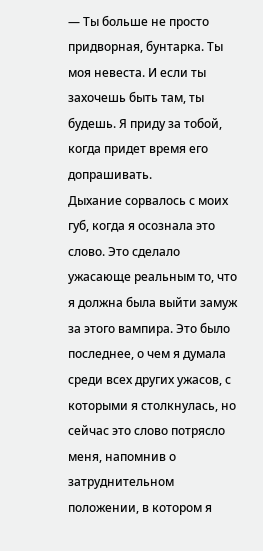— Ты больше не просто придворная, бунтарка. Ты моя невеста. И если ты захочешь быть там, ты будешь. Я приду за тобой, когда придет время его допрашивать.
Дыхание сорвалось с моих губ, когда я осознала это слово. Это сделало ужасающе реальным то, что я должна была выйти замуж за этого вампира. Это было последнее, о чем я думала среди всех других ужасов, с которыми я столкнулась, но сейчас это слово потрясло меня, напомнив о затруднительном положении, в котором я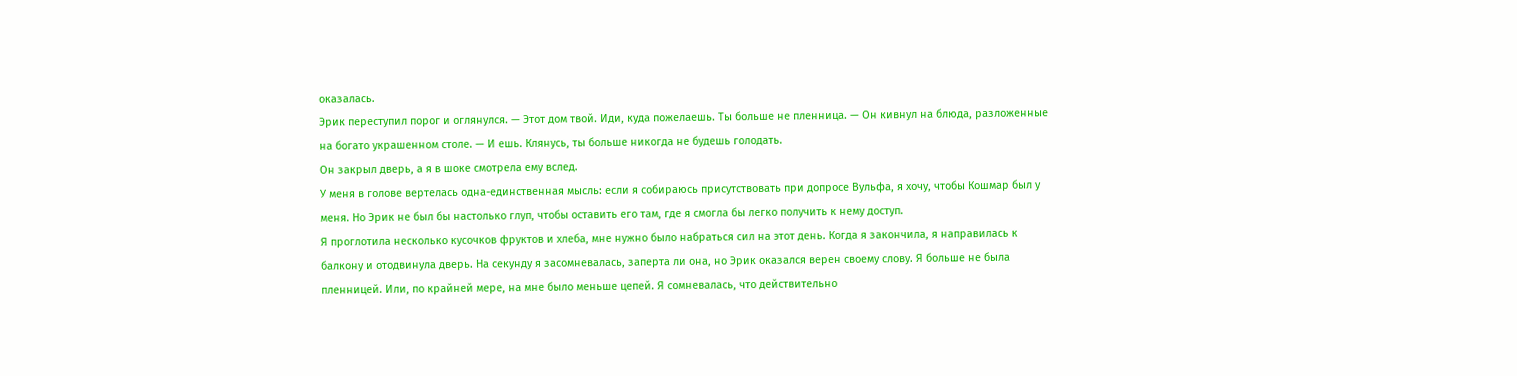оказалась.
Эрик переступил порог и оглянулся. — Этот дом твой. Иди, куда пожелаешь. Ты больше не пленница. — Он кивнул на блюда, разложенные на богато украшенном столе. — И ешь. Клянусь, ты больше никогда не будешь голодать.
Он закрыл дверь, а я в шоке смотрела ему вслед.
У меня в голове вертелась одна-единственная мысль: если я собираюсь присутствовать при допросе Вульфа, я хочу, чтобы Кошмар был у меня. Но Эрик не был бы настолько глуп, чтобы оставить его там, где я смогла бы легко получить к нему доступ.
Я проглотила несколько кусочков фруктов и хлеба, мне нужно было набраться сил на этот день. Когда я закончила, я направилась к балкону и отодвинула дверь. На секунду я засомневалась, заперта ли она, но Эрик оказался верен своему слову. Я больше не была пленницей. Или, по крайней мере, на мне было меньше цепей. Я сомневалась, что действительно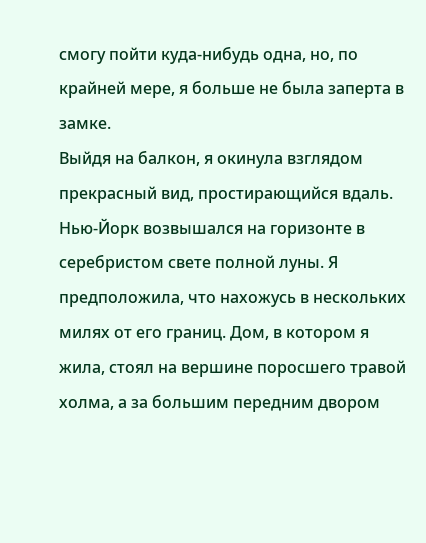смогу пойти куда-нибудь одна, но, по крайней мере, я больше не была заперта в замке.
Выйдя на балкон, я окинула взглядом прекрасный вид, простирающийся вдаль. Нью-Йорк возвышался на горизонте в серебристом свете полной луны. Я предположила, что нахожусь в нескольких милях от его границ. Дом, в котором я жила, стоял на вершине поросшего травой холма, а за большим передним двором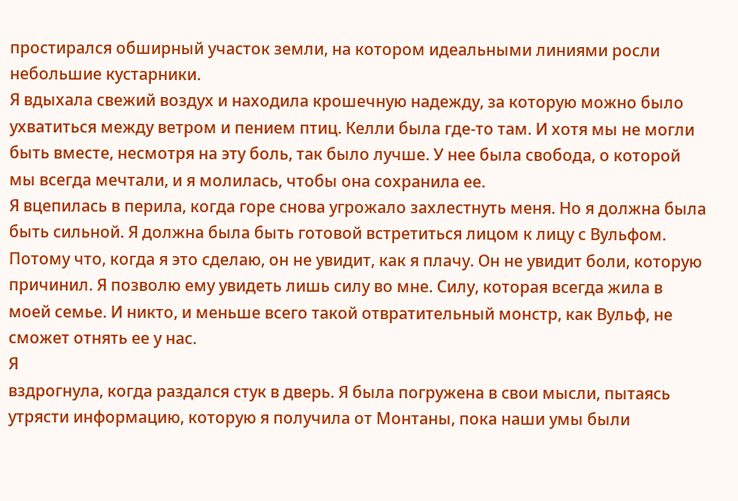простирался обширный участок земли, на котором идеальными линиями росли небольшие кустарники.
Я вдыхала свежий воздух и находила крошечную надежду, за которую можно было ухватиться между ветром и пением птиц. Келли была где-то там. И хотя мы не могли быть вместе, несмотря на эту боль, так было лучше. У нее была свобода, о которой мы всегда мечтали, и я молилась, чтобы она сохранила ее.
Я вцепилась в перила, когда горе снова угрожало захлестнуть меня. Но я должна была быть сильной. Я должна была быть готовой встретиться лицом к лицу с Вульфом. Потому что, когда я это сделаю, он не увидит, как я плачу. Он не увидит боли, которую причинил. Я позволю ему увидеть лишь силу во мне. Силу, которая всегда жила в моей семье. И никто, и меньше всего такой отвратительный монстр, как Вульф, не сможет отнять ее у нас.
Я
вздрогнула, когда раздался стук в дверь. Я была погружена в свои мысли, пытаясь утрясти информацию, которую я получила от Монтаны, пока наши умы были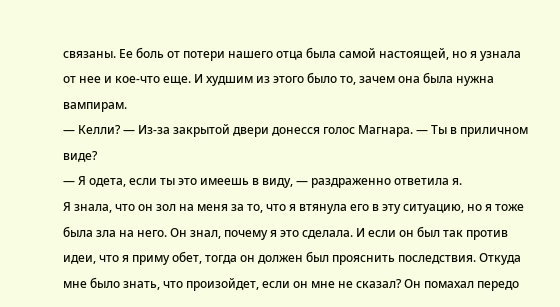связаны. Ее боль от потери нашего отца была самой настоящей, но я узнала от нее и кое-что еще. И худшим из этого было то, зачем она была нужна вампирам.
— Келли? — Из-за закрытой двери донесся голос Магнара. — Ты в приличном виде?
— Я одета, если ты это имеешь в виду, — раздраженно ответила я.
Я знала, что он зол на меня за то, что я втянула его в эту ситуацию, но я тоже была зла на него. Он знал, почему я это сделала. И если он был так против идеи, что я приму обет, тогда он должен был прояснить последствия. Откуда мне было знать, что произойдет, если он мне не сказал? Он помахал передо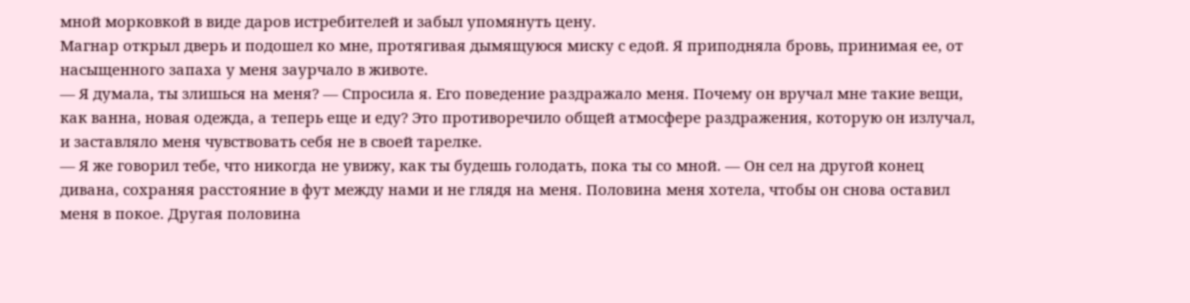мной морковкой в виде даров истребителей и забыл упомянуть цену.
Магнар открыл дверь и подошел ко мне, протягивая дымящуюся миску с едой. Я приподняла бровь, принимая ее, от насыщенного запаха у меня заурчало в животе.
— Я думала, ты злишься на меня? — Спросила я. Его поведение раздражало меня. Почему он вручал мне такие вещи, как ванна, новая одежда, а теперь еще и еду? Это противоречило общей атмосфере раздражения, которую он излучал, и заставляло меня чувствовать себя не в своей тарелке.
— Я же говорил тебе, что никогда не увижу, как ты будешь голодать, пока ты со мной. — Он сел на другой конец дивана, сохраняя расстояние в фут между нами и не глядя на меня. Половина меня хотела, чтобы он снова оставил меня в покое. Другая половина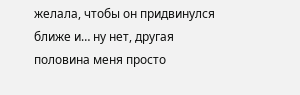желала, чтобы он придвинулся ближе и… ну нет, другая половина меня просто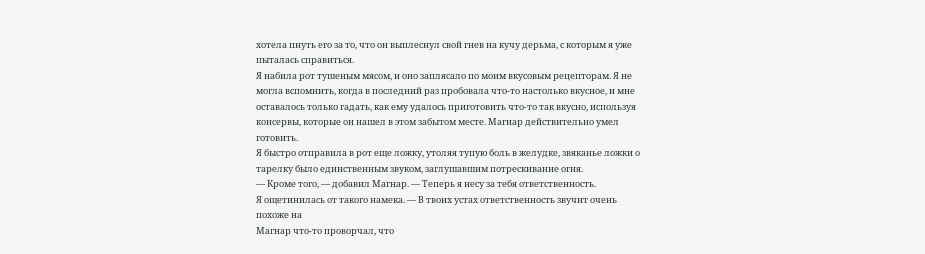хотела пнуть его за то, что он выплеснул свой гнев на кучу дерьма, с которым я уже пыталась справиться.
Я набила рот тушеным мясом, и оно заплясало по моим вкусовым рецепторам. Я не могла вспомнить, когда в последний раз пробовала что-то настолько вкусное, и мне оставалось только гадать, как ему удалось приготовить что-то так вкусно, используя консервы, которые он нашел в этом забытом месте. Магнар действительно умел готовить.
Я быстро отправила в рот еще ложку, утоляя тупую боль в желудке, звяканье ложки о тарелку было единственным звуком, заглушавшим потрескивание огня.
— Кроме того, — добавил Магнар. — Теперь я несу за тебя ответственность.
Я ощетинилась от такого намека. — В твоих устах ответственность звучит очень похоже на
Магнар что-то проворчал, что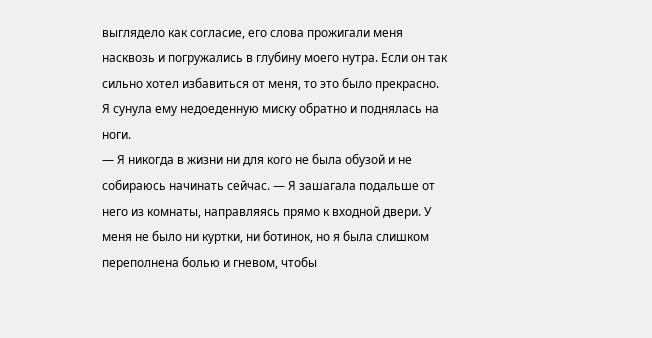выглядело как согласие, его слова прожигали меня насквозь и погружались в глубину моего нутра. Если он так сильно хотел избавиться от меня, то это было прекрасно.
Я сунула ему недоеденную миску обратно и поднялась на ноги.
— Я никогда в жизни ни для кого не была обузой и не собираюсь начинать сейчас. — Я зашагала подальше от него из комнаты, направляясь прямо к входной двери. У меня не было ни куртки, ни ботинок, но я была слишком переполнена болью и гневом, чтобы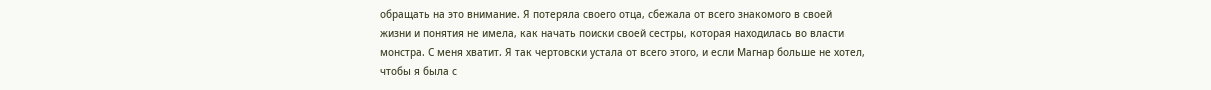обращать на это внимание. Я потеряла своего отца, сбежала от всего знакомого в своей жизни и понятия не имела, как начать поиски своей сестры, которая находилась во власти монстра. С меня хватит. Я так чертовски устала от всего этого, и если Магнар больше не хотел, чтобы я была с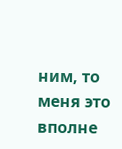ним, то меня это вполне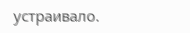устраивало.